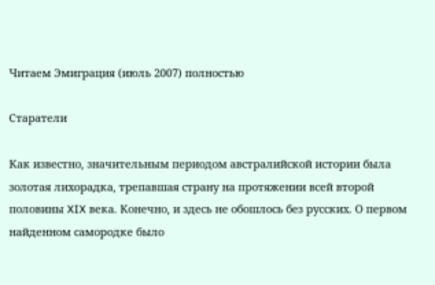Читаем Эмиграция (июль 2007) полностью

Старатели

Как известно, значительным периодом австралийской истории была золотая лихорадка, трепавшая страну на протяжении всей второй половины XIX века. Конечно, и здесь не обошлось без русских. О первом найденном самородке было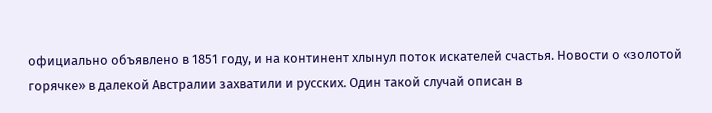официально объявлено в 1851 году, и на континент хлынул поток искателей счастья. Новости о «золотой горячке» в далекой Австралии захватили и русских. Один такой случай описан в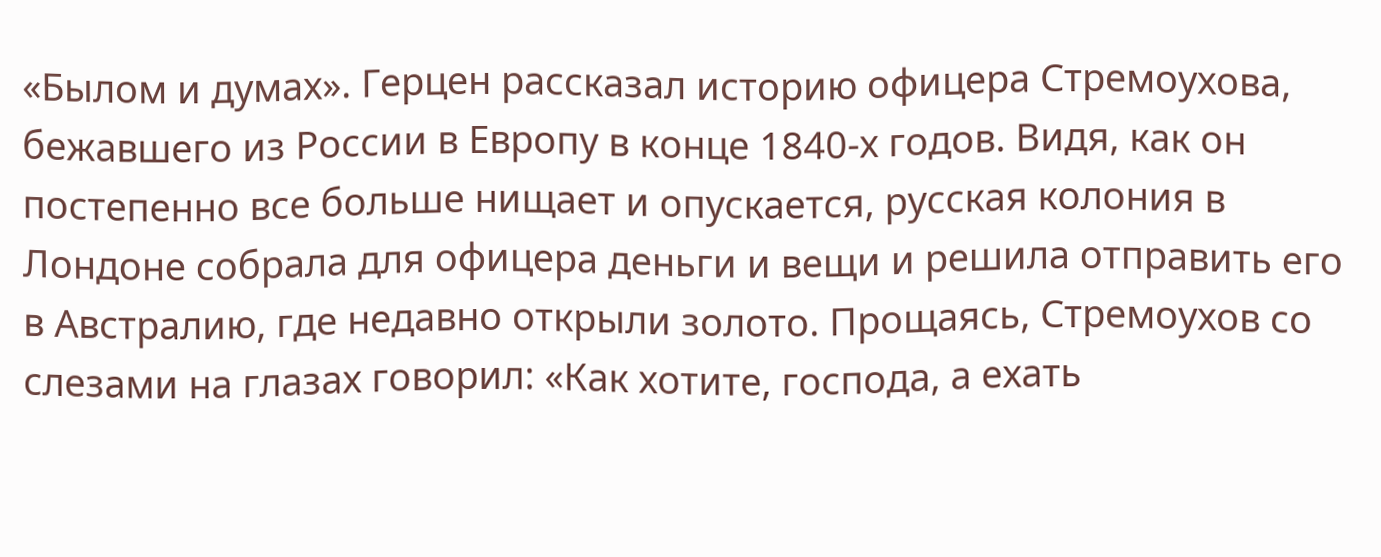«Былом и думах». Герцен рассказал историю офицера Стремоухова, бежавшего из России в Европу в конце 1840-х годов. Видя, как он постепенно все больше нищает и опускается, русская колония в Лондоне собрала для офицера деньги и вещи и решила отправить его в Австралию, где недавно открыли золото. Прощаясь, Стремоухов со слезами на глазах говорил: «Как хотите, господа, а ехать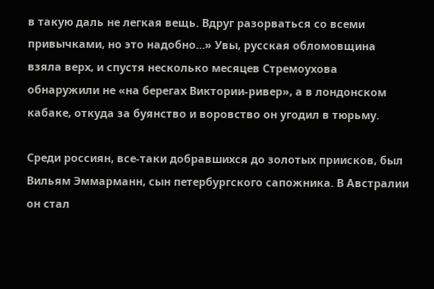в такую даль не легкая вещь. Вдруг разорваться со всеми привычками, но это надобно…» Увы, русская обломовщина взяла верх, и спустя несколько месяцев Стремоухова обнаружили не «на берегах Виктории-ривер», а в лондонском кабаке, откуда за буянство и воровство он угодил в тюрьму.

Среди россиян, все-таки добравшихся до золотых приисков, был Вильям Эммарманн, сын петербургского сапожника. В Австралии он стал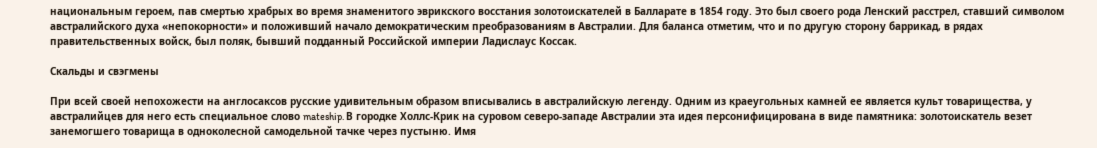национальным героем, пав смертью храбрых во время знаменитого эврикского восстания золотоискателей в Балларате в 1854 году. Это был своего рода Ленский расстрел, ставший символом австралийского духа «непокорности» и положивший начало демократическим преобразованиям в Австралии. Для баланса отметим, что и по другую сторону баррикад, в рядах правительственных войск, был поляк, бывший подданный Российской империи Ладислаус Коссак.

Скальды и свэгмены

При всей своей непохожести на англосаксов русские удивительным образом вписывались в австралийскую легенду. Одним из краеугольных камней ее является культ товарищества, у австралийцев для него есть специальное слово mateship. В городке Холлс-Крик на суровом северо-западе Австралии эта идея персонифицирована в виде памятника: золотоискатель везет занемогшего товарища в одноколесной самодельной тачке через пустыню. Имя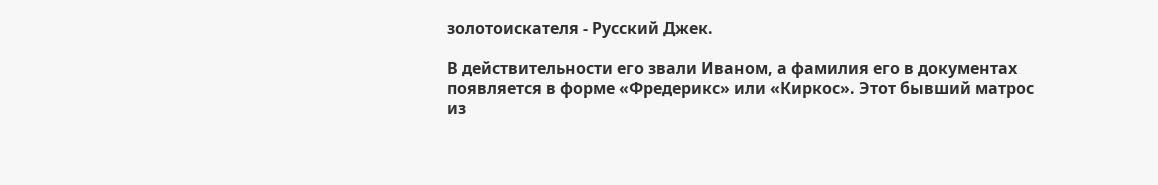золотоискателя - Русский Джек.

В действительности его звали Иваном, а фамилия его в документах появляется в форме «Фредерикс» или «Киркос». Этот бывший матрос из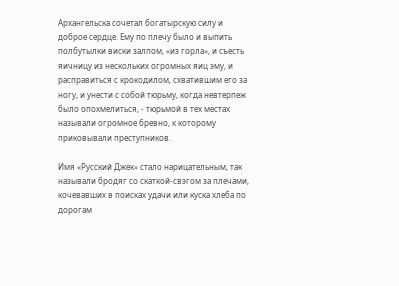Архангельска сочетал богатырскую силу и доброе сердце. Ему по плечу было и выпить полбутылки виски залпом, «из горла», и съесть яичницу из нескольких огромных яиц эму, и расправиться с крокодилом, схватившим его за ногу, и унести с собой тюрьму, когда невтерпеж было опохмелиться, - тюрьмой в тех местах называли огромное бревно, к которому приковывали преступников.

Имя «Русский Джек» стало нарицательным, так называли бродяг со скаткой-свэгом за плечами, кочевавших в поисках удачи или куска хлеба по дорогам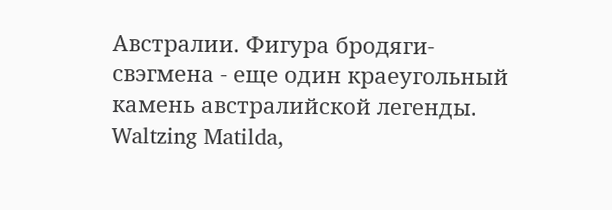Австралии. Фигура бродяги-свэгмена - еще один краеугольный камень австралийской легенды. Waltzing Matilda,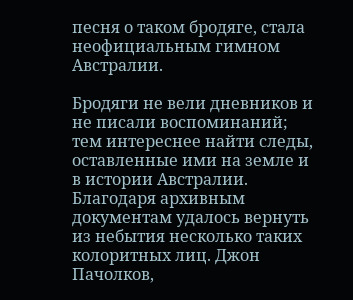песня о таком бродяге, стала неофициальным гимном Австралии.

Бродяги не вели дневников и не писали воспоминаний; тем интереснее найти следы, оставленные ими на земле и в истории Австралии. Благодаря архивным документам удалось вернуть из небытия несколько таких колоритных лиц. Джон Пачолков,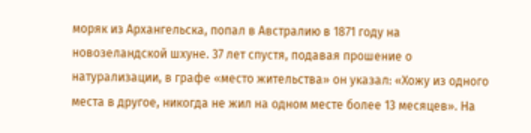моряк из Архангельска, попал в Австралию в 1871 году на новозеландской шхуне. 37 лет спустя, подавая прошение о натурализации, в графе «место жительства» он указал: «Хожу из одного места в другое, никогда не жил на одном месте более 13 месяцев». На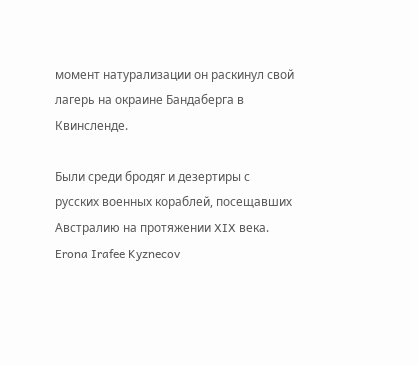момент натурализации он раскинул свой лагерь на окраине Бандаберга в Квинсленде.

Были среди бродяг и дезертиры с русских военных кораблей, посещавших Австралию на протяжении XIX века. Erona Irafee Kyznecov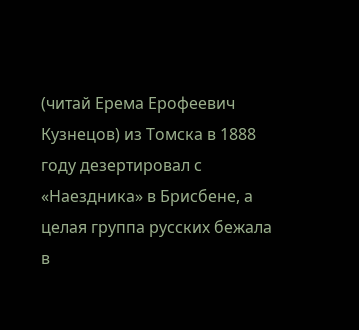(читай Ерема Ерофеевич Кузнецов) из Томска в 1888 году дезертировал с «Наездника» в Брисбене, а целая группа русских бежала в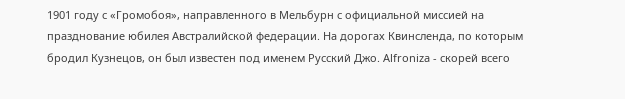1901 году с «Громобоя», направленного в Мельбурн с официальной миссией на празднование юбилея Австралийской федерации. На дорогах Квинсленда, по которым бродил Кузнецов, он был известен под именем Русский Джо. Alfroniza - скорей всего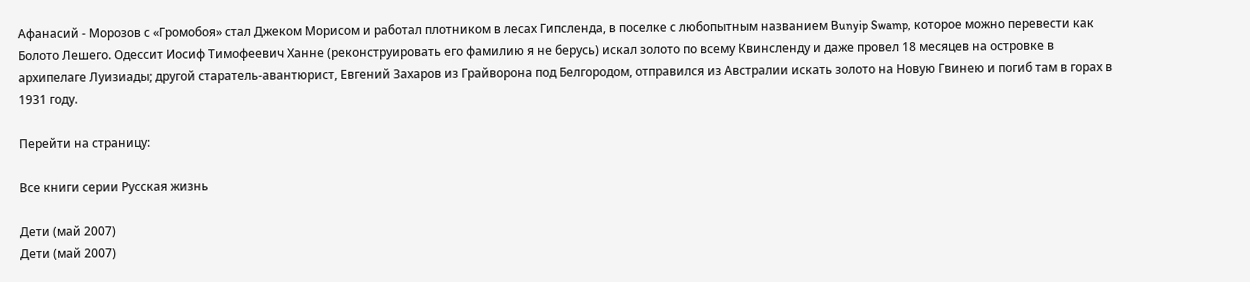Афанасий - Морозов с «Громобоя» стал Джеком Морисом и работал плотником в лесах Гипсленда, в поселке с любопытным названием Bunyip Swamp, которое можно перевести как Болото Лешего. Одессит Иосиф Тимофеевич Ханне (реконструировать его фамилию я не берусь) искал золото по всему Квинсленду и даже провел 18 месяцев на островке в архипелаге Луизиады; другой старатель-авантюрист, Евгений Захаров из Грайворона под Белгородом, отправился из Австралии искать золото на Новую Гвинею и погиб там в горах в 1931 году.

Перейти на страницу:

Все книги серии Русская жизнь

Дети (май 2007)
Дети (май 2007)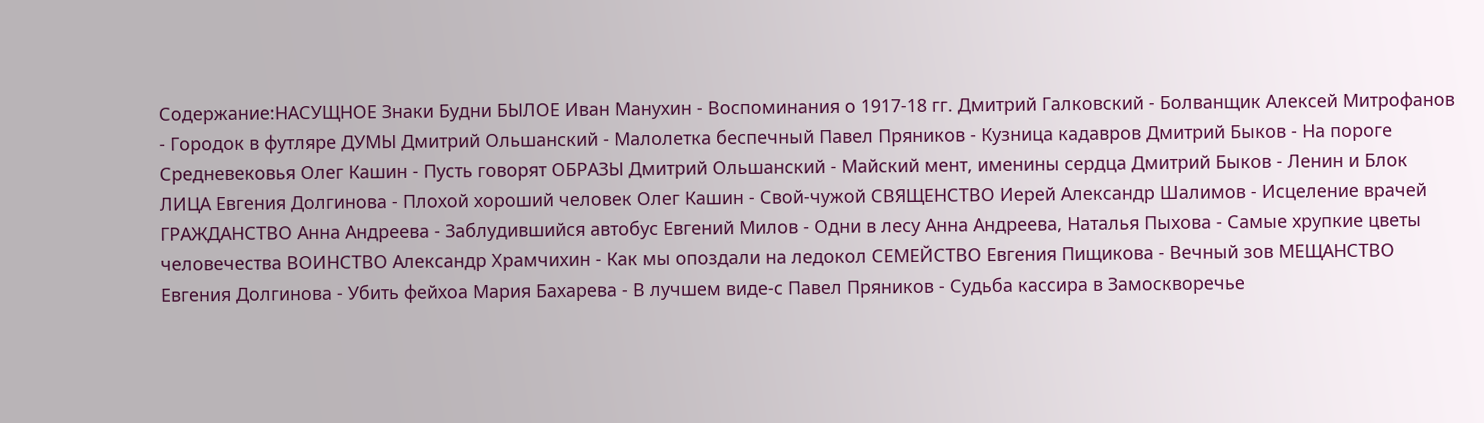Содержание:НАСУЩНОЕ Знаки Будни БЫЛОЕ Иван Манухин - Воспоминания о 1917-18 гг. Дмитрий Галковский - Болванщик Алексей Митрофанов - Городок в футляре ДУМЫ Дмитрий Ольшанский - Малолетка беспечный Павел Пряников - Кузница кадавров Дмитрий Быков - На пороге Средневековья Олег Кашин - Пусть говорят ОБРАЗЫ Дмитрий Ольшанский - Майский мент, именины сердца Дмитрий Быков - Ленин и Блок ЛИЦА Евгения Долгинова - Плохой хороший человек Олег Кашин - Свой-чужой СВЯЩЕНСТВО Иерей Александр Шалимов - Исцеление врачей ГРАЖДАНСТВО Анна Андреева - Заблудившийся автобус Евгений Милов - Одни в лесу Анна Андреева, Наталья Пыхова - Самые хрупкие цветы человечества ВОИНСТВО Александр Храмчихин - Как мы опоздали на ледокол СЕМЕЙСТВО Евгения Пищикова - Вечный зов МЕЩАНСТВО Евгения Долгинова - Убить фейхоа Мария Бахарева - В лучшем виде-с Павел Пряников - Судьба кассира в Замоскворечье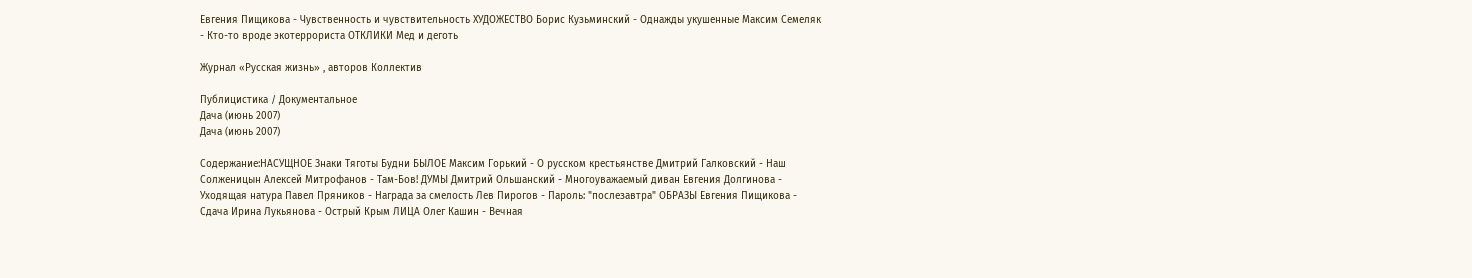Евгения Пищикова - Чувственность и чувствительность ХУДОЖЕСТВО Борис Кузьминский - Однажды укушенные Максим Семеляк - Кто-то вроде экотеррориста ОТКЛИКИ Мед и деготь

Журнал «Русская жизнь» , авторов Коллектив

Публицистика / Документальное
Дача (июнь 2007)
Дача (июнь 2007)

Содержание:НАСУЩНОЕ Знаки Тяготы Будни БЫЛОЕ Максим Горький - О русском крестьянстве Дмитрий Галковский - Наш Солженицын Алексей Митрофанов - Там-Бов! ДУМЫ Дмитрий Ольшанский - Многоуважаемый диван Евгения Долгинова - Уходящая натура Павел Пряников - Награда за смелость Лев Пирогов - Пароль: "послезавтра" ОБРАЗЫ Евгения Пищикова - Сдача Ирина Лукьянова - Острый Крым ЛИЦА Олег Кашин - Вечная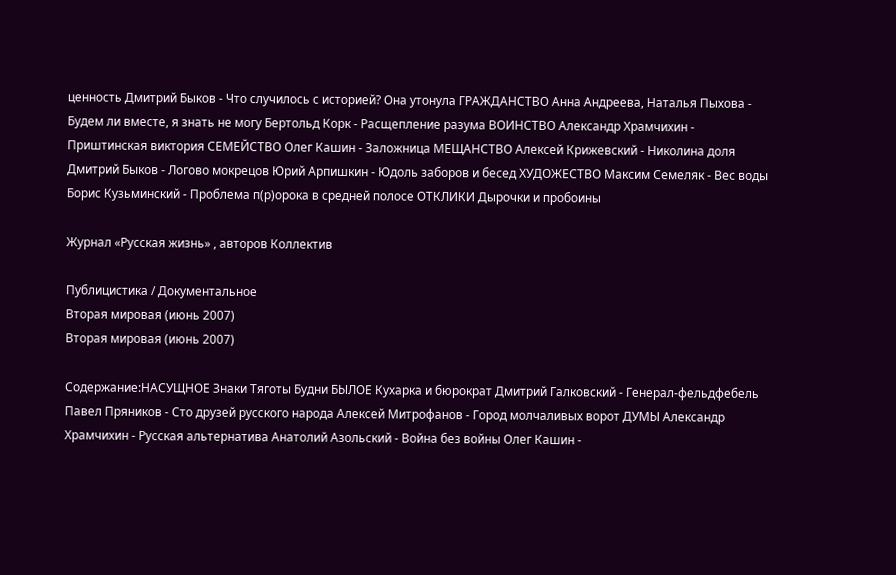ценность Дмитрий Быков - Что случилось с историей? Она утонула ГРАЖДАНСТВО Анна Андреева, Наталья Пыхова - Будем ли вместе, я знать не могу Бертольд Корк - Расщепление разума ВОИНСТВО Александр Храмчихин - Приштинская виктория СЕМЕЙСТВО Олег Кашин - Заложница МЕЩАНСТВО Алексей Крижевский - Николина доля Дмитрий Быков - Логово мокрецов Юрий Арпишкин - Юдоль заборов и бесед ХУДОЖЕСТВО Максим Семеляк - Вес воды Борис Кузьминский - Проблема п(р)орока в средней полосе ОТКЛИКИ Дырочки и пробоины

Журнал «Русская жизнь» , авторов Коллектив

Публицистика / Документальное
Вторая мировая (июнь 2007)
Вторая мировая (июнь 2007)

Содержание:НАСУЩНОЕ Знаки Тяготы Будни БЫЛОЕ Кухарка и бюрократ Дмитрий Галковский - Генерал-фельдфебель Павел Пряников - Сто друзей русского народа Алексей Митрофанов - Город молчаливых ворот ДУМЫ Александр Храмчихин - Русская альтернатива Анатолий Азольский - Война без войны Олег Кашин -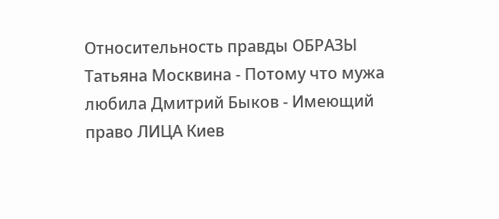Относительность правды ОБРАЗЫ Татьяна Москвина - Потому что мужа любила Дмитрий Быков - Имеющий право ЛИЦА Киев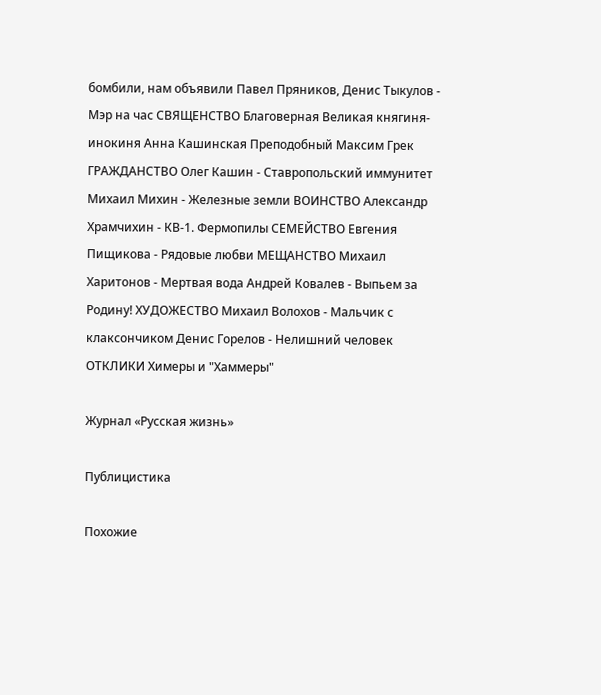бомбили, нам объявили Павел Пряников, Денис Тыкулов - Мэр на час СВЯЩЕНСТВО Благоверная Великая княгиня-инокиня Анна Кашинская Преподобный Максим Грек ГРАЖДАНСТВО Олег Кашин - Ставропольский иммунитет Михаил Михин - Железные земли ВОИНСТВО Александр Храмчихин - КВ-1. Фермопилы СЕМЕЙСТВО Евгения Пищикова - Рядовые любви МЕЩАНСТВО Михаил Харитонов - Мертвая вода Андрей Ковалев - Выпьем за Родину! ХУДОЖЕСТВО Михаил Волохов - Мальчик с клаксончиком Денис Горелов - Нелишний человек ОТКЛИКИ Химеры и "Хаммеры"

Журнал «Русская жизнь»

Публицистика

Похожие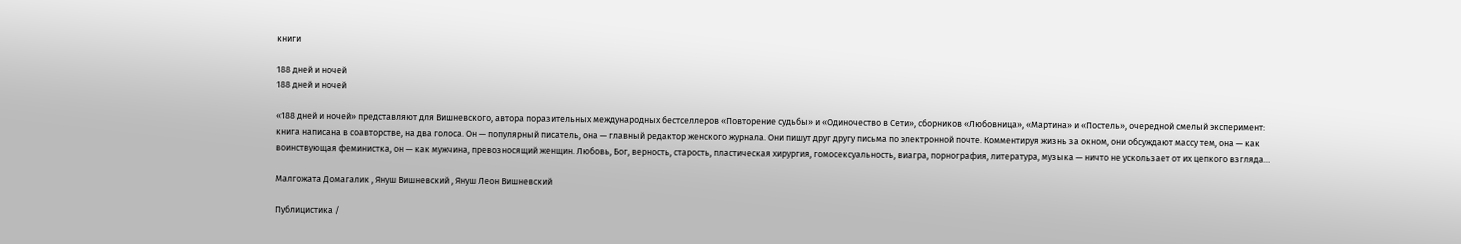книги

188 дней и ночей
188 дней и ночей

«188 дней и ночей» представляют для Вишневского, автора поразительных международных бестселлеров «Повторение судьбы» и «Одиночество в Сети», сборников «Любовница», «Мартина» и «Постель», очередной смелый эксперимент: книга написана в соавторстве, на два голоса. Он — популярный писатель, она — главный редактор женского журнала. Они пишут друг другу письма по электронной почте. Комментируя жизнь за окном, они обсуждают массу тем, она — как воинствующая феминистка, он — как мужчина, превозносящий женщин. Любовь, Бог, верность, старость, пластическая хирургия, гомосексуальность, виагра, порнография, литература, музыка — ничто не ускользает от их цепкого взгляда…

Малгожата Домагалик , Януш Вишневский , Януш Леон Вишневский

Публицистика /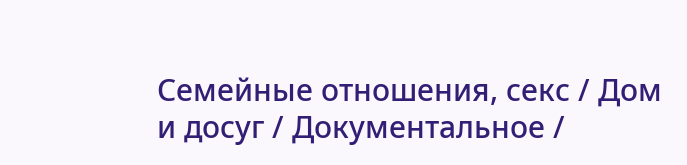Семейные отношения, секс / Дом и досуг / Документальное /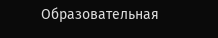Образовательная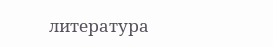литература